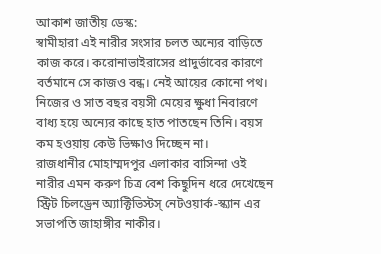আকাশ জাতীয় ডেস্ক:
স্বামীহারা এই নারীর সংসার চলত অন্যের বাড়িতে কাজ করে। করোনাভাইরাসের প্রাদুর্ভাবের কারণে বর্তমানে সে কাজও বন্ধ। নেই আয়ের কোনো পথ। নিজের ও সাত বছর বয়সী মেয়ের ক্ষুধা নিবারণে বাধ্য হয়ে অন্যের কাছে হাত পাতছেন তিনি। বয়স কম হওয়ায় কেউ ভিক্ষাও দিচ্ছেন না।
রাজধানীর মোহাম্মদপুর এলাকার বাসিন্দা ওই নারীর এমন করুণ চিত্র বেশ কিছুদিন ধরে দেখেছেন স্ট্রিট চিলড্রেন অ্যাক্টিভিস্টস্ নেটওয়ার্ক-স্ক্যান এর সভাপতি জাহাঙ্গীর নাকীর।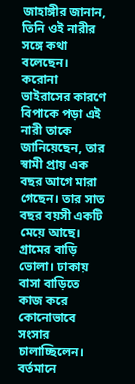জাহাঙ্গীর জানান, তিনি ওই নারীর সঙ্গে কথা বলেছেন। করোনা ভাইরাসের কারণে বিপাকে পড়া এই নারী তাকে জানিয়েছেন, তার স্বামী প্রায় এক বছর আগে মারা গেছেন। তার সাত বছর বয়সী একটি মেয়ে আছে। গ্রামের বাড়ি ভোলা। ঢাকায় বাসা বাড়িতে কাজ করে কোনোভাবে সংসার চালাচ্ছিলেন। বর্তমানে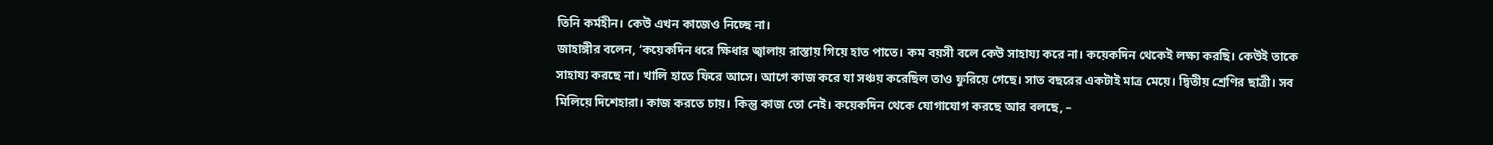তিনি কর্মহীন। কেউ এখন কাজেও নিচ্ছে না।
জাহাঙ্গীর বলেন, ‘কয়েকদিন ধরে ক্ষিধার জ্বালায় রাস্তায় গিয়ে হাত পাতে। কম বয়সী বলে কেউ সাহায্য করে না। কয়েকদিন থেকেই লক্ষ্য করছি। কেউই তাকে সাহায্য করছে না। খালি হাতে ফিরে আসে। আগে কাজ করে যা সঞ্চয় করেছিল তাও ফুরিয়ে গেছে। সাত বছরের একটাই মাত্র মেয়ে। দ্বিতীয় শ্রেণির ছাত্রী। সব মিলিয়ে দিশেহারা। কাজ করতে চায়। কিন্তু কাজ তো নেই। কয়েকদিন থেকে যোগাযোগ করছে আর বলছে, –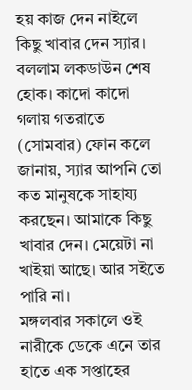হয় কাজ দেন নাইলে কিছু খাবার দেন স্যার। বললাম লকডাউন শেষ হোক। কাদো কাদো গলায় গতরাতে (সোমবার) ফোন কলে জানায়, স্যার আপনি তো কত মানুষকে সাহায্য করছেন। আমাকে কিছু খাবার দেন। মেয়েটা না খাইয়া আছে। আর সইতে পারি না।
মঙ্গলবার সকালে ওই নারীকে ডেকে এনে তার হাতে এক সপ্তাহের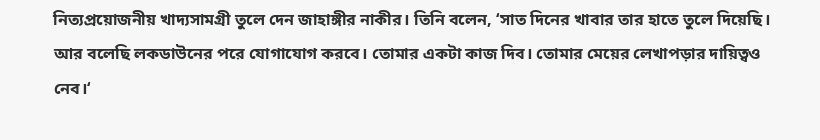নিত্যপ্রয়োজনীয় খাদ্যসামগ্রী তুলে দেন জাহাঙ্গীর নাকীর। তিনি বলেন, ‘সাত দিনের খাবার তার হাতে তুলে দিয়েছি। আর বলেছি লকডাউনের পরে যোগাযোগ করবে। তোমার একটা কাজ দিব। তোমার মেয়ের লেখাপড়ার দায়িত্বও নেব।‘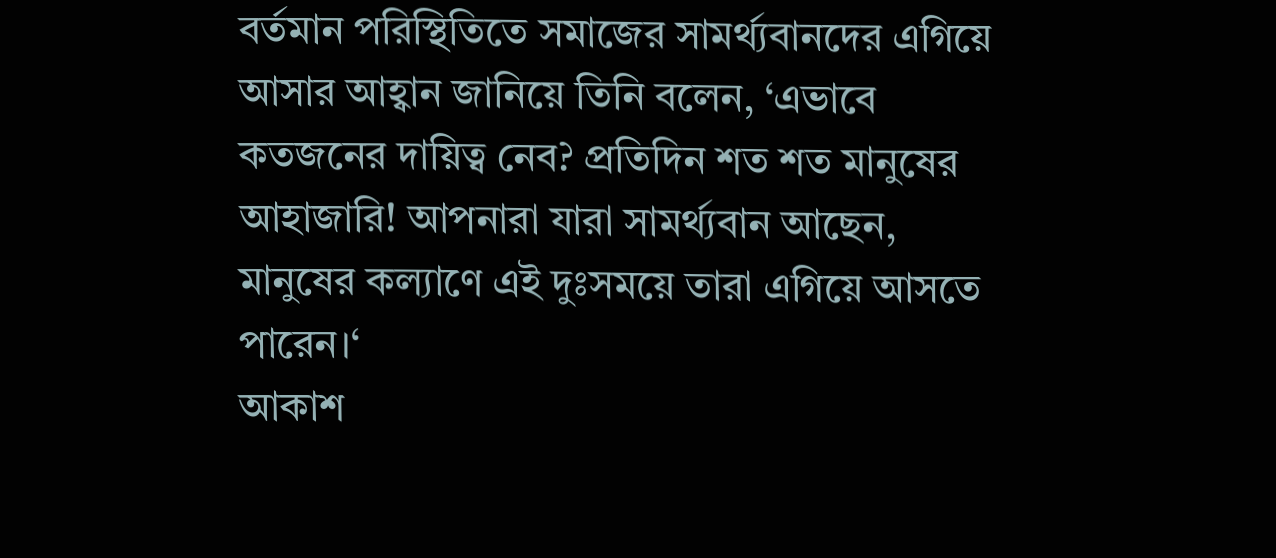বর্তমান পরিস্থিতিতে সমাজের সামর্থ্যবানদের এগিয়ে আসার আহ্বান জানিয়ে তিনি বলেন, ‘এভাবে কতজনের দায়িত্ব নেব? প্রতিদিন শত শত মানুষের আহাজারি! আপনারা যারা সামর্থ্যবান আছেন, মানুষের কল্যাণে এই দুঃসময়ে তারা এগিয়ে আসতে পারেন।‘
আকাশ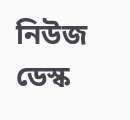নিউজ ডেস্ক